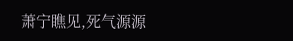萧宁瞧见,死气源源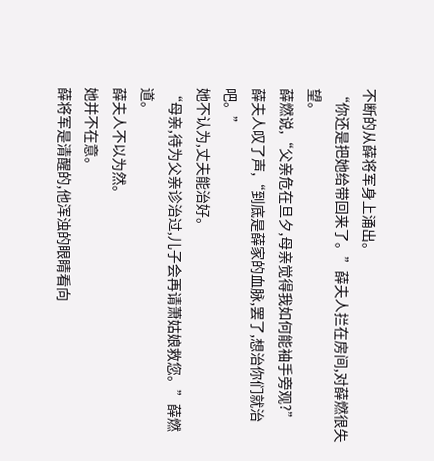不断的从薛将军身上涌出。
“你还是把她给带回来了。”薛夫人拦在房间,对薛燃很失望。
薛燃说,“父亲危在旦夕,母亲觉得我如何能袖手旁观?”
薛夫人叹了声,“到底是薛家的血脉,罢了,想治你们就治吧。”
她不认为,丈夫能治好。
“母亲,待为父亲诊治过,儿子会再请萧姑娘救您。”薛燃道。
薛夫人不以为然。
她并不在意。
薛将军是清醒的,他浑浊的眼睛看向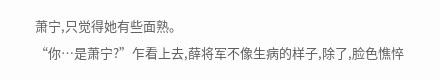萧宁,只觉得她有些面熟。
“你…是萧宁?”乍看上去,薛将军不像生病的样子,除了,脸色憔悴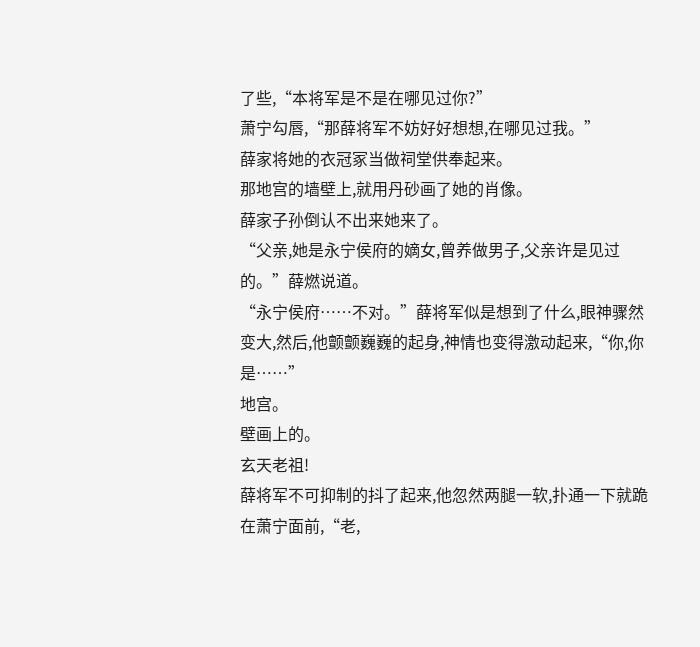了些,“本将军是不是在哪见过你?”
萧宁勾唇,“那薛将军不妨好好想想,在哪见过我。”
薛家将她的衣冠冢当做祠堂供奉起来。
那地宫的墙壁上,就用丹砂画了她的肖像。
薛家子孙倒认不出来她来了。
“父亲,她是永宁侯府的嫡女,曾养做男子,父亲许是见过的。”薛燃说道。
“永宁侯府……不对。”薛将军似是想到了什么,眼神骤然变大,然后,他颤颤巍巍的起身,神情也变得激动起来,“你,你是……”
地宫。
壁画上的。
玄天老祖!
薛将军不可抑制的抖了起来,他忽然两腿一软,扑通一下就跪在萧宁面前,“老,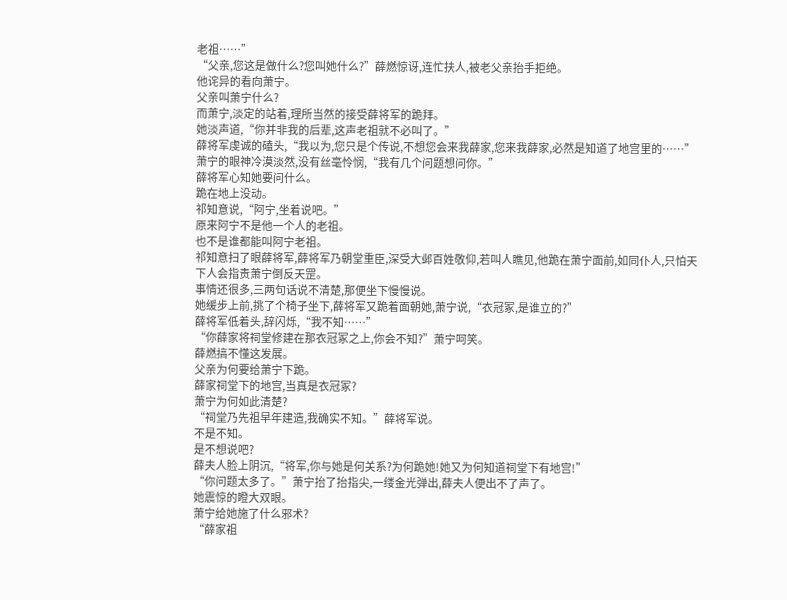老祖……”
“父亲,您这是做什么?您叫她什么?”薛燃惊讶,连忙扶人,被老父亲抬手拒绝。
他诧异的看向萧宁。
父亲叫萧宁什么?
而萧宁,淡定的站着,理所当然的接受薛将军的跪拜。
她淡声道,“你并非我的后辈,这声老祖就不必叫了。”
薛将军虔诚的磕头,“我以为,您只是个传说,不想您会来我薛家,您来我薛家,必然是知道了地宫里的……”
萧宁的眼神冷漠淡然,没有丝毫怜悯,“我有几个问题想问你。”
薛将军心知她要问什么。
跪在地上没动。
祁知意说,“阿宁,坐着说吧。”
原来阿宁不是他一个人的老祖。
也不是谁都能叫阿宁老祖。
祁知意扫了眼薛将军,薛将军乃朝堂重臣,深受大邺百姓敬仰,若叫人瞧见,他跪在萧宁面前,如同仆人,只怕天下人会指责萧宁倒反天罡。
事情还很多,三两句话说不清楚,那便坐下慢慢说。
她缓步上前,挑了个椅子坐下,薛将军又跪着面朝她,萧宁说,“衣冠冢,是谁立的?”
薛将军低着头,辞闪烁,“我不知……”
“你薛家将祠堂修建在那衣冠冢之上,你会不知?”萧宁呵笑。
薛燃搞不懂这发展。
父亲为何要给萧宁下跪。
薛家祠堂下的地宫,当真是衣冠冢?
萧宁为何如此清楚?
“祠堂乃先祖早年建造,我确实不知。”薛将军说。
不是不知。
是不想说吧?
薛夫人脸上阴沉,“将军,你与她是何关系?为何跪她!她又为何知道祠堂下有地宫!”
“你问题太多了。”萧宁抬了抬指尖,一缕金光弹出,薛夫人便出不了声了。
她震惊的瞪大双眼。
萧宁给她施了什么邪术?
“薛家祖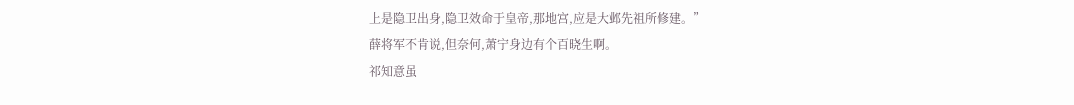上是隐卫出身,隐卫效命于皇帝,那地宫,应是大邺先祖所修建。”
薛将军不肯说,但奈何,萧宁身边有个百晓生啊。
祁知意虽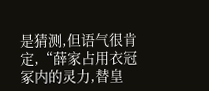是猜测,但语气很肯定,“薛家占用衣冠冢内的灵力,替皇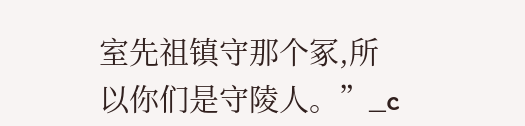室先祖镇守那个冢,所以你们是守陵人。”_c